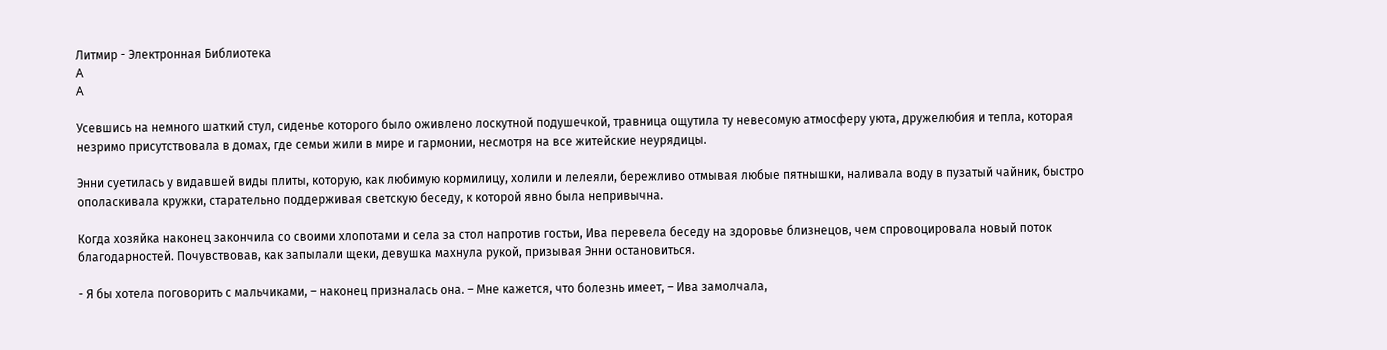Литмир - Электронная Библиотека
A
A

Усевшись на немного шаткий стул, сиденье которого было оживлено лоскутной подушечкой, травница ощутила ту невесомую атмосферу уюта, дружелюбия и тепла, которая незримо присутствовала в домах, где семьи жили в мире и гармонии, несмотря на все житейские неурядицы.

Энни суетилась у видавшей виды плиты, которую, как любимую кормилицу, холили и лелеяли, бережливо отмывая любые пятнышки, наливала воду в пузатый чайник, быстро ополаскивала кружки, старательно поддерживая светскую беседу, к которой явно была непривычна.

Когда хозяйка наконец закончила со своими хлопотами и села за стол напротив гостьи, Ива перевела беседу на здоровье близнецов, чем спровоцировала новый поток благодарностей. Почувствовав, как запылали щеки, девушка махнула рукой, призывая Энни остановиться.

- Я бы хотела поговорить с мальчиками, – наконец призналась она. – Мне кажется, что болезнь имеет, – Ива замолчала,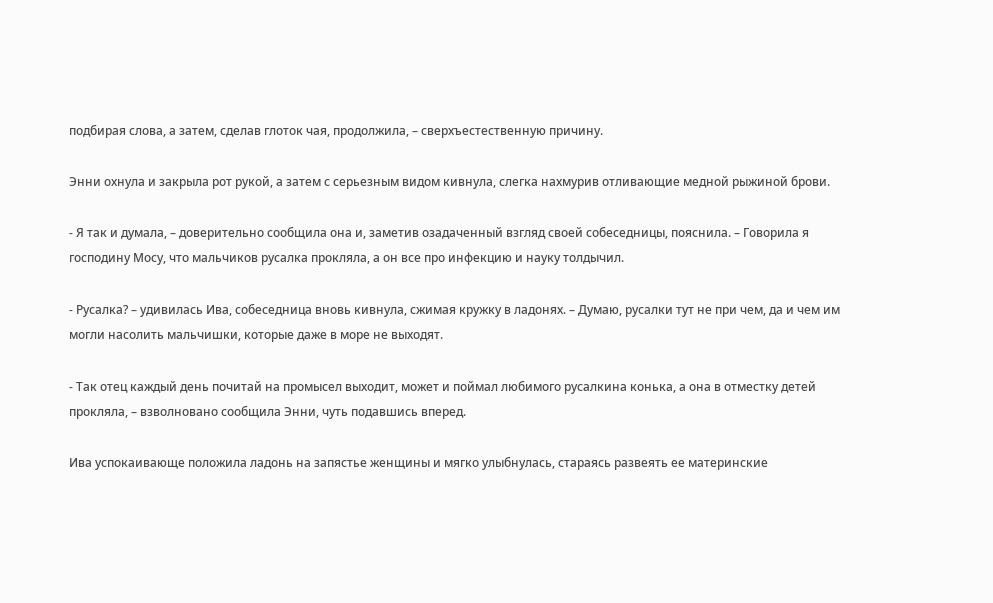подбирая слова, а затем, сделав глоток чая, продолжила, – сверхъестественную причину.

Энни охнула и закрыла рот рукой, а затем с серьезным видом кивнула, слегка нахмурив отливающие медной рыжиной брови.

- Я так и думала, – доверительно сообщила она и, заметив озадаченный взгляд своей собеседницы, пояснила. – Говорила я господину Мосу, что мальчиков русалка прокляла, а он все про инфекцию и науку толдычил.

- Русалка? – удивилась Ива, собеседница вновь кивнула, сжимая кружку в ладонях. – Думаю, русалки тут не при чем, да и чем им могли насолить мальчишки, которые даже в море не выходят.

- Так отец каждый день почитай на промысел выходит, может и поймал любимого русалкина конька, а она в отместку детей прокляла, – взволновано сообщила Энни, чуть подавшись вперед.

Ива успокаивающе положила ладонь на запястье женщины и мягко улыбнулась, стараясь развеять ее материнские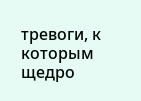тревоги, к которым щедро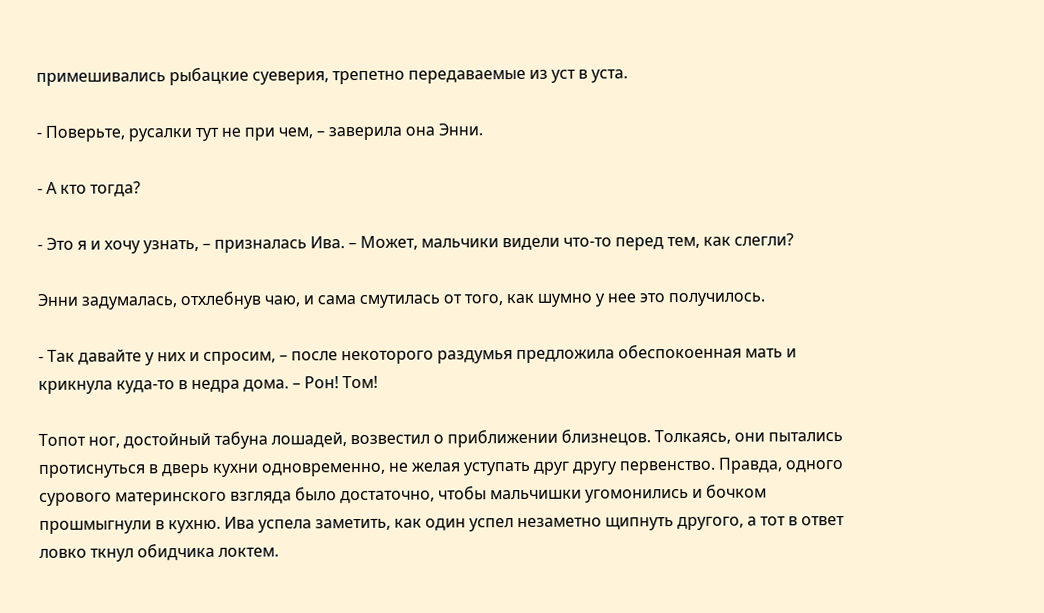примешивались рыбацкие суеверия, трепетно передаваемые из уст в уста.

- Поверьте, русалки тут не при чем, – заверила она Энни.

- А кто тогда?

- Это я и хочу узнать, – призналась Ива. – Может, мальчики видели что-то перед тем, как слегли?

Энни задумалась, отхлебнув чаю, и сама смутилась от того, как шумно у нее это получилось.

- Так давайте у них и спросим, – после некоторого раздумья предложила обеспокоенная мать и крикнула куда-то в недра дома. – Рон! Том!

Топот ног, достойный табуна лошадей, возвестил о приближении близнецов. Толкаясь, они пытались протиснуться в дверь кухни одновременно, не желая уступать друг другу первенство. Правда, одного сурового материнского взгляда было достаточно, чтобы мальчишки угомонились и бочком прошмыгнули в кухню. Ива успела заметить, как один успел незаметно щипнуть другого, а тот в ответ ловко ткнул обидчика локтем.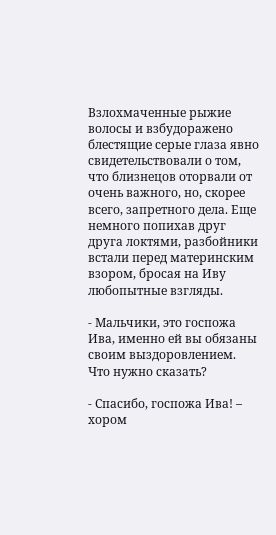Взлохмаченные рыжие волосы и взбудоражено блестящие серые глаза явно свидетельствовали о том, что близнецов оторвали от очень важного, но, скорее всего, запретного дела. Еще немного попихав друг друга локтями, разбойники встали перед материнским взором, бросая на Иву любопытные взгляды.

- Мальчики, это госпожа Ива, именно ей вы обязаны своим выздоровлением. Что нужно сказать?

- Спасибо, госпожа Ива! – хором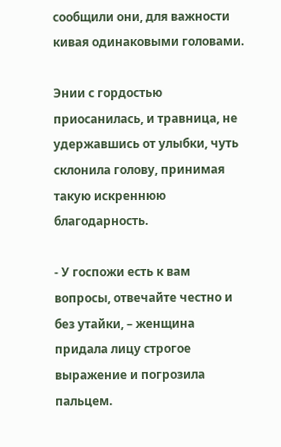сообщили они, для важности кивая одинаковыми головами.

Энии с гордостью приосанилась, и травница, не удержавшись от улыбки, чуть склонила голову, принимая такую искреннюю благодарность.

- У госпожи есть к вам вопросы, отвечайте честно и без утайки, – женщина придала лицу строгое выражение и погрозила пальцем.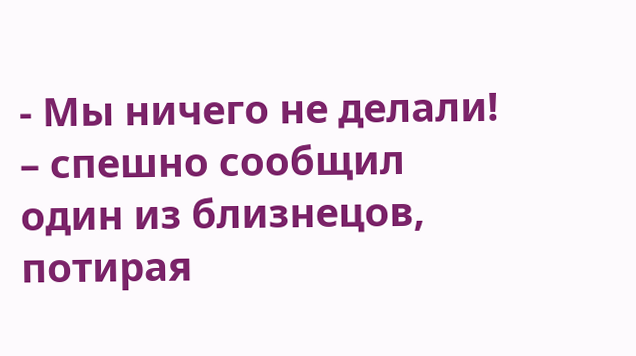- Мы ничего не делали! – спешно сообщил один из близнецов, потирая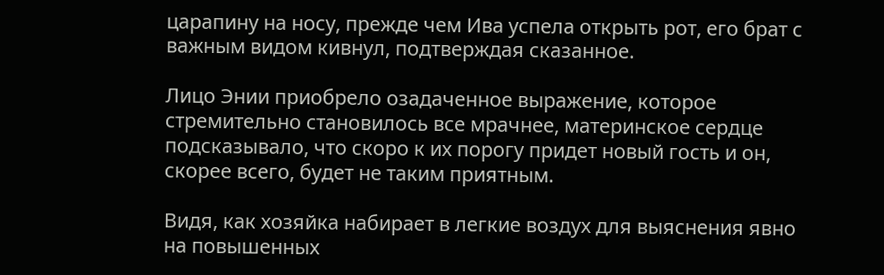царапину на носу, прежде чем Ива успела открыть рот, его брат с важным видом кивнул, подтверждая сказанное.

Лицо Энии приобрело озадаченное выражение, которое стремительно становилось все мрачнее, материнское сердце подсказывало, что скоро к их порогу придет новый гость и он, скорее всего, будет не таким приятным.

Видя, как хозяйка набирает в легкие воздух для выяснения явно на повышенных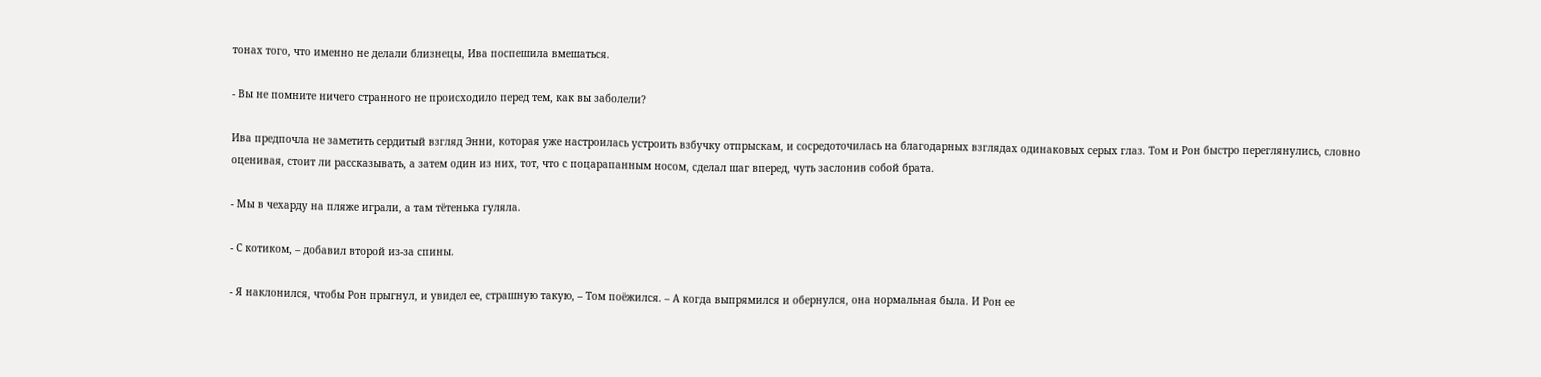тонах того, что именно не делали близнецы, Ива поспешила вмешаться.

- Вы не помните ничего странного не происходило перед тем, как вы заболели?

Ива предпочла не заметить сердитый взгляд Энни, которая уже настроилась устроить взбучку отпрыскам, и сосредоточилась на благодарных взглядах одинаковых серых глаз. Том и Рон быстро переглянулись, словно оценивая, стоит ли рассказывать, а затем один из них, тот, что с поцарапанным носом, сделал шаг вперед, чуть заслонив собой брата.

- Мы в чехарду на пляже играли, а там тётенька гуляла.

- С котиком, – добавил второй из-за спины.

- Я наклонился, чтобы Рон прыгнул, и увидел ее, страшную такую, – Том поёжился. – А когда выпрямился и обернулся, она нормальная была. И Рон ее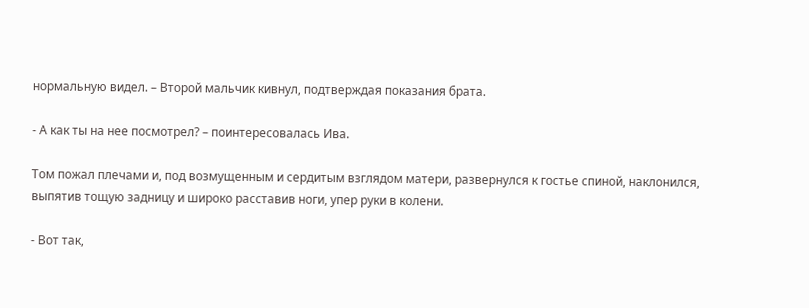нормальную видел. – Второй мальчик кивнул, подтверждая показания брата.

- А как ты на нее посмотрел? – поинтересовалась Ива.

Том пожал плечами и, под возмущенным и сердитым взглядом матери, развернулся к гостье спиной, наклонился, выпятив тощую задницу и широко расставив ноги, упер руки в колени.

- Вот так,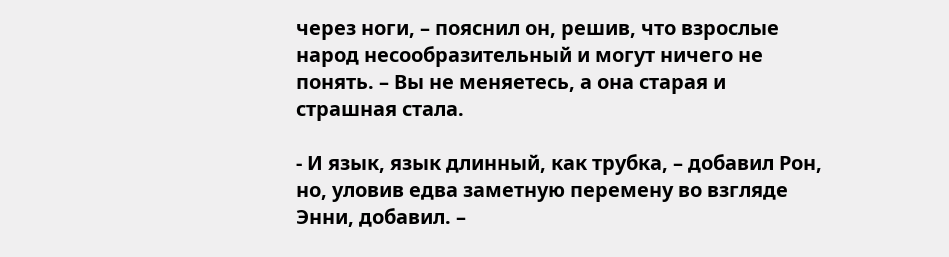через ноги, – пояснил он, решив, что взрослые народ несообразительный и могут ничего не понять. – Вы не меняетесь, а она старая и страшная стала.

- И язык, язык длинный, как трубка, – добавил Рон, но, уловив едва заметную перемену во взгляде Энни, добавил. –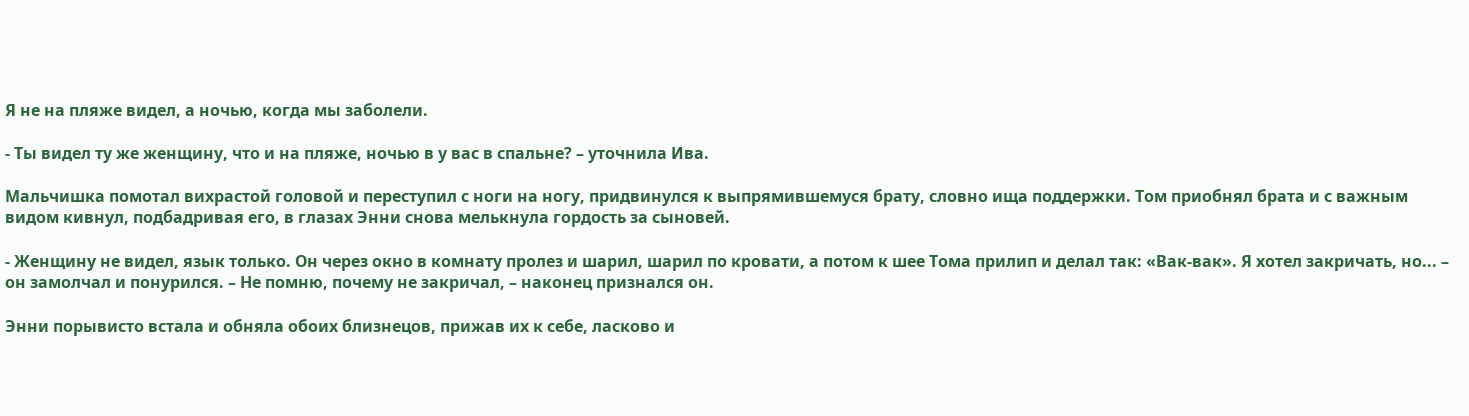Я не на пляже видел, а ночью, когда мы заболели.

- Ты видел ту же женщину, что и на пляже, ночью в у вас в спальне? – уточнила Ива.

Мальчишка помотал вихрастой головой и переступил с ноги на ногу, придвинулся к выпрямившемуся брату, словно ища поддержки. Том приобнял брата и с важным видом кивнул, подбадривая его, в глазах Энни снова мелькнула гордость за сыновей.

- Женщину не видел, язык только. Он через окно в комнату пролез и шарил, шарил по кровати, а потом к шее Тома прилип и делал так: «Вак-вак». Я хотел закричать, но... – он замолчал и понурился. – Не помню, почему не закричал, – наконец признался он.

Энни порывисто встала и обняла обоих близнецов, прижав их к себе, ласково и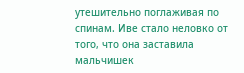утешительно поглаживая по спинам. Иве стало неловко от того, что она заставила мальчишек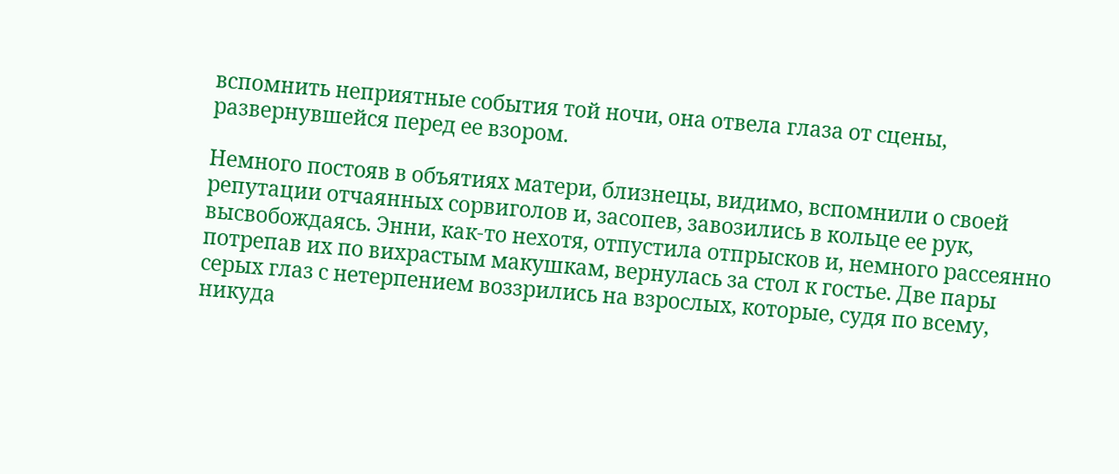вспомнить неприятные события той ночи, она отвела глаза от сцены, развернувшейся перед ее взором.

Немного постояв в объятиях матери, близнецы, видимо, вспомнили о своей репутации отчаянных сорвиголов и, засопев, завозились в кольце ее рук, высвобождаясь. Энни, как-то нехотя, отпустила отпрысков и, немного рассеянно потрепав их по вихрастым макушкам, вернулась за стол к гостье. Две пары серых глаз с нетерпением воззрились на взрослых, которые, судя по всему, никуда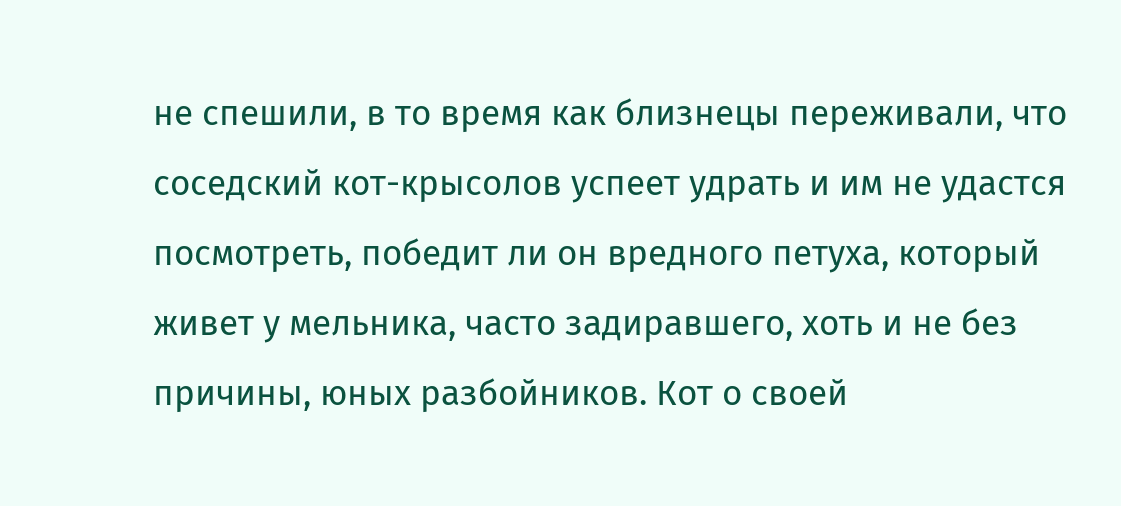не спешили, в то время как близнецы переживали, что соседский кот-крысолов успеет удрать и им не удастся посмотреть, победит ли он вредного петуха, который живет у мельника, часто задиравшего, хоть и не без причины, юных разбойников. Кот о своей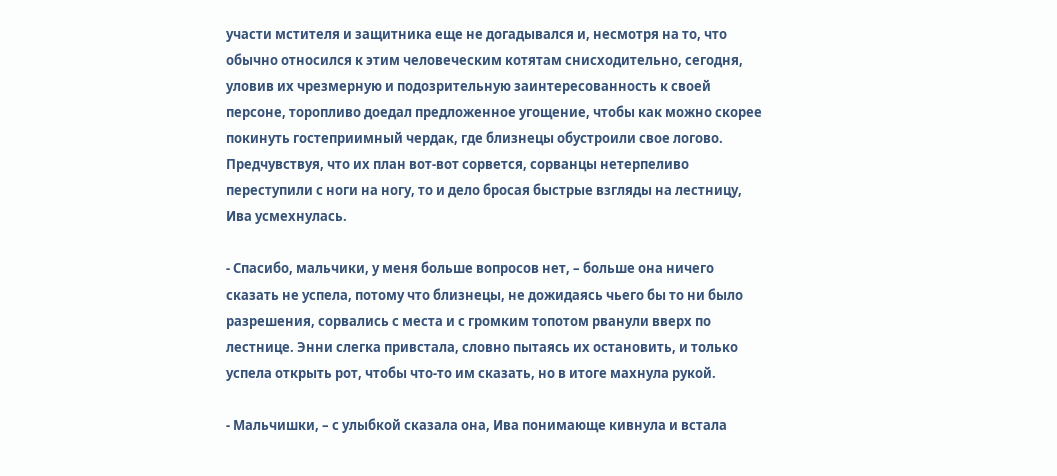участи мстителя и защитника еще не догадывался и, несмотря на то, что обычно относился к этим человеческим котятам снисходительно, сегодня, уловив их чрезмерную и подозрительную заинтересованность к своей персоне, торопливо доедал предложенное угощение, чтобы как можно скорее покинуть гостеприимный чердак, где близнецы обустроили свое логово. Предчувствуя, что их план вот-вот сорвется, сорванцы нетерпеливо переступили с ноги на ногу, то и дело бросая быстрые взгляды на лестницу, Ива усмехнулась.

- Спасибо, мальчики, у меня больше вопросов нет, – больше она ничего сказать не успела, потому что близнецы, не дожидаясь чьего бы то ни было разрешения, сорвались с места и с громким топотом рванули вверх по лестнице. Энни слегка привстала, словно пытаясь их остановить, и только успела открыть рот, чтобы что-то им сказать, но в итоге махнула рукой.

- Мальчишки, – с улыбкой сказала она, Ива понимающе кивнула и встала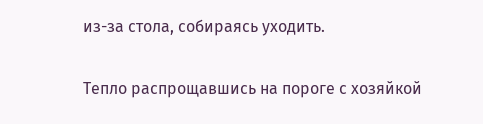из-за стола, собираясь уходить.

Тепло распрощавшись на пороге с хозяйкой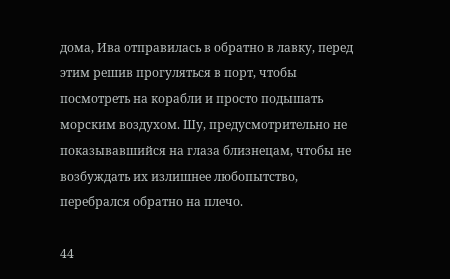дома, Ива отправилась в обратно в лавку, перед этим решив прогуляться в порт, чтобы посмотреть на корабли и просто подышать морским воздухом. Шу, предусмотрительно не показывавшийся на глаза близнецам, чтобы не возбуждать их излишнее любопытство, перебрался обратно на плечо.

44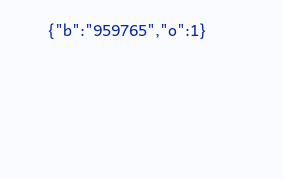{"b":"959765","o":1}